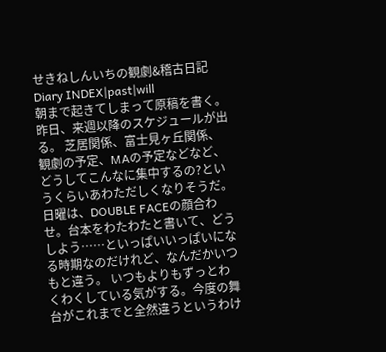せきねしんいちの観劇&稽古日記
Diary INDEX|past|will
朝まで起きてしまって原稿を書く。昨日、来週以降のスケジュールが出る。 芝居関係、富士見ヶ丘関係、観劇の予定、MAの予定などなど、どうしてこんなに集中するの?というくらいあわただしくなりそうだ。
日曜は、DOUBLE FACEの顔合わせ。台本をわたわたと書いて、どうしよう……といっぱいいっぱいになる時期なのだけれど、なんだかいつもと違う。 いつもよりもずっとわくわくしている気がする。今度の舞台がこれまでと全然違うというわけ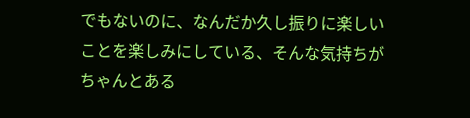でもないのに、なんだか久し振りに楽しいことを楽しみにしている、そんな気持ちがちゃんとある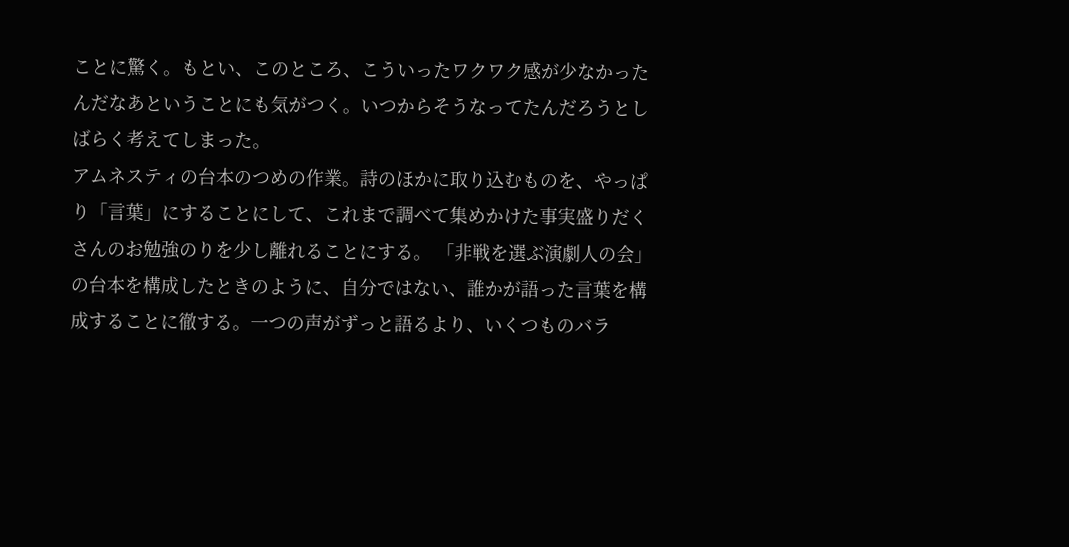ことに驚く。もとい、このところ、こういったワクワク感が少なかったんだなあということにも気がつく。いつからそうなってたんだろうとしばらく考えてしまった。
アムネスティの台本のつめの作業。詩のほかに取り込むものを、やっぱり「言葉」にすることにして、これまで調べて集めかけた事実盛りだくさんのお勉強のりを少し離れることにする。 「非戦を選ぶ演劇人の会」の台本を構成したときのように、自分ではない、誰かが語った言葉を構成することに徹する。一つの声がずっと語るより、いくつものバラ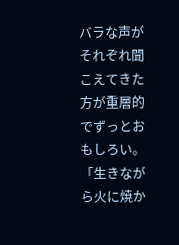バラな声がそれぞれ聞こえてきた方が重層的でずっとおもしろい。「生きながら火に焼か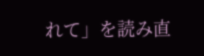れて」を読み直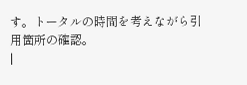す。トータルの時間を考えながら引用箇所の確認。
|